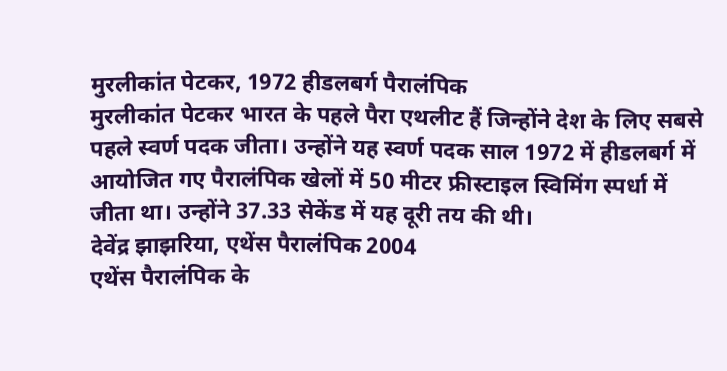मुरलीकांत पेटकर, 1972 हीडलबर्ग पैरालंपिक
मुरलीकांत पेटकर भारत के पहले पैरा एथलीट हैं जिन्होंने देश के लिए सबसे पहले स्वर्ण पदक जीता। उन्होंने यह स्वर्ण पदक साल 1972 में हीडलबर्ग में आयोजित गए पैरालंपिक खेलों में 50 मीटर फ्रीस्टाइल स्विमिंग स्पर्धा में जीता था। उन्होंने 37.33 सेकेंड में यह दूरी तय की थी।
देवेंद्र झाझरिया, एथेंस पैरालंपिक 2004
एथेंस पैरालंपिक के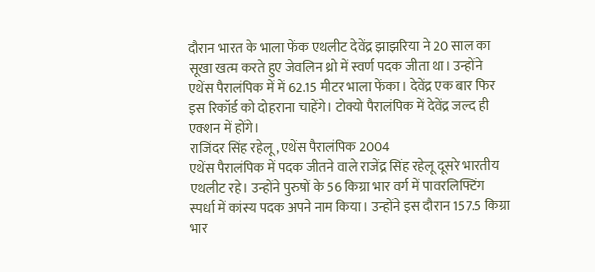दौरान भारत के भाला फेंक एथलीट देवेंद्र झाझरिया ने 20 साल का सूखा खत्म करते हुए जेवलिन थ्रो में स्वर्ण पदक जीता था। उन्होंने एथेंस पैरालंपिक में में 62.15 मीटर भाला फेंका। देवेंद्र एक बार फिर इस रिकॉर्ड को दोहराना चाहेंगे। टोक्यो पैरालंपिक में देवेंद्र जल्द ही एक्शन में होंगे।
राजिंदर सिंह रहेलू, एथेंस पैरालंपिक 2004
एथेंस पैरालंपिक में पदक जीतने वाले राजेंद्र सिंह रहेलू दूसरे भारतीय एथलीट रहे। उन्होंने पुरुषों के 56 किग्रा भार वर्ग में पावरलिफ्टिंग स्पर्धा में कांस्य पदक अपने नाम किया। उन्होंने इस दौरान 157.5 किग्रा भार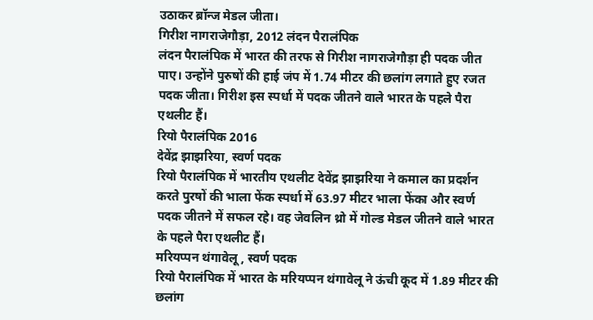उठाकर ब्रॉन्ज मेडल जीता।
गिरीश नागराजेगौड़ा, 2012 लंदन पैरालंपिक
लंदन पैरालंपिक में भारत की तरफ से गिरीश नागराजेगौड़ा ही पदक जीत पाए। उन्होंने पुरुषों की हाई जंप में 1.74 मीटर की छलांग लगाते हुए रजत पदक जीता। गिरीश इस स्पर्धा में पदक जीतने वाले भारत के पहले पैरा एथलीट हैं।
रियो पैरालंपिक 2016
देवेंद्र झाझरिया, स्वर्ण पदक
रियो पैरालंपिक में भारतीय एथलीट देवेंद्र झाझरिया ने कमाल का प्रदर्शन करते पुरषों की भाला फेंक स्पर्धा में 63.97 मीटर भाला फेंका और स्वर्ण पदक जीतने में सफल रहे। वह जेवलिन थ्रो में गोल्ड मेडल जीतने वाले भारत के पहले पैरा एथलीट हैं।
मरियप्पन थंगावेलू, स्वर्ण पदक
रियो पैरालंपिक में भारत के मरियप्पन थंगावेलू ने ऊंची कूद में 1.89 मीटर की छलांग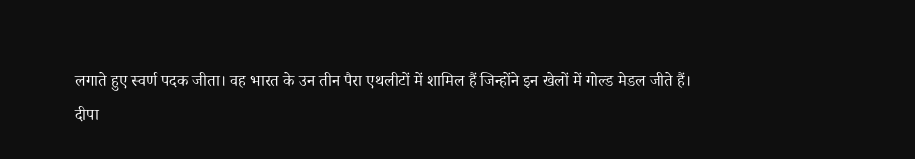लगाते हुए स्वर्ण पदक जीता। वह भारत के उन तीन पैरा एथलीटों में शामिल हैं जिन्होंने इन खेलों में गोल्ड मेडल जीते हैं।
दीपा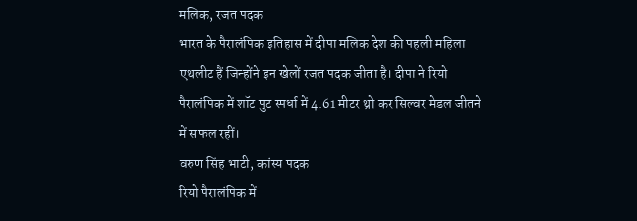मलिक, रजत पदक
भारत के पैरालंपिक इतिहास में दीपा मलिक देश की पहली महिला एथलीट हैं जिन्होंने इन खेलों रजत पदक जीता है। दीपा ने रियो पैरालंपिक में शॉट पुट स्पर्धा में 4.61 मीटर थ्रो कर सिल्वर मेडल जीतने में सफल रहीं।
वरुण सिंह भाटी, कांस्य पदक
रियो पैरालंपिक में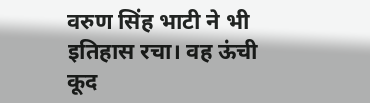वरुण सिंह भाटी ने भी इतिहास रचा। वह ऊंची कूद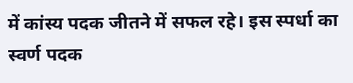में कांस्य पदक जीतने में सफल रहे। इस स्पर्धा का स्वर्ण पदक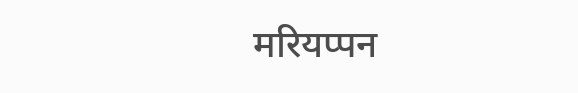मरियप्पन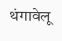थंगावेलू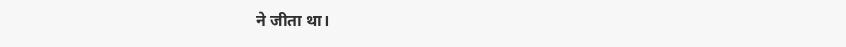ने जीता था।